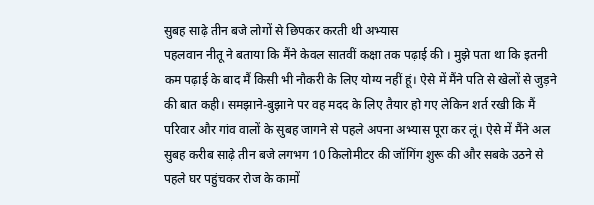सुबह साढ़े तीन बजे लोगों से छिपकर करती थी अभ्यास
पहलवान नीतू ने बताया कि मैंने केवल सातवीं कक्षा तक पढ़ाई की । मुझे पता था कि इतनी कम पढ़ाई के बाद मैं किसी भी नौकरी के लिए योग्य नहीं हूं। ऐसे में मैंने पति से खेलों से जुड़ने की बात कही। समझाने-बुझाने पर वह मदद के लिए तैयार हो गए लेकिन शर्त रखी कि मैं परिवार और गांव वालों के सुबह जागने से पहले अपना अभ्यास पूरा कर लूं। ऐसे में मैंने अल सुबह करीब साढ़े तीन बजे लगभग 10 किलोमीटर की जॉगिंग शुरू की और सबके उठने से पहले घर पहुंचकर रोज के कामों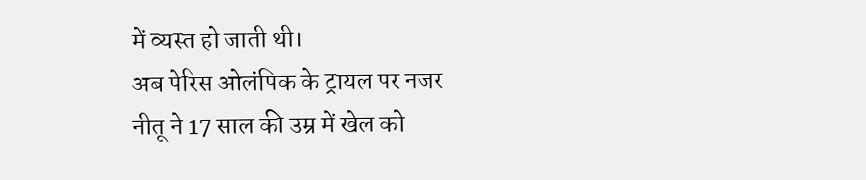में व्यस्त हो जाती थी।
अब पेरिस ओलंपिक के ट्रायल पर नजर
नीतू ने 17 साल की उम्र में खेल को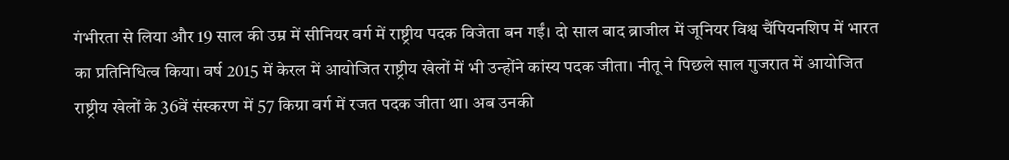गंभीरता से लिया और 19 साल की उम्र में सीनियर वर्ग में राष्ट्रीय पदक विजेता बन गईं। दो साल बाद ब्राजील में जूनियर विश्व चैंपियनशिप में भारत का प्रतिनिधित्व किया। वर्ष 2015 में केरल में आयोजित राष्ट्रीय खेलों में भी उन्होंने कांस्य पदक जीता। नीतू ने पिछले साल गुजरात में आयोजित राष्ट्रीय खेलों के 36वें संस्करण में 57 किग्रा वर्ग में रजत पदक जीता था। अब उनकी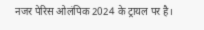नजर पेरिस ओलंपिक 2024 के ट्रायल पर है।